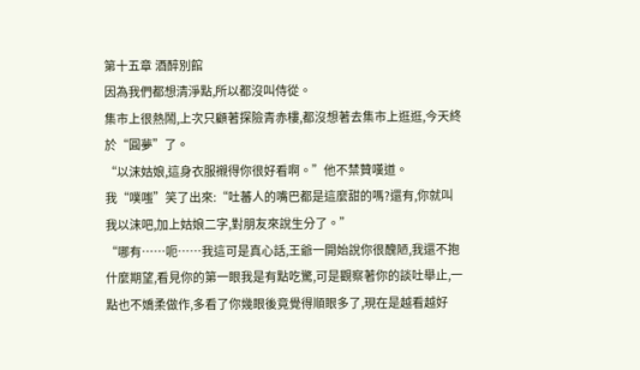第十五章 酒醉別館
因為我們都想清淨點,所以都沒叫侍從。
集市上很熱鬧,上次只顧著探險青赤樓,都沒想著去集市上逛逛,今天終於“圓夢”了。
“以沫姑娘,這身衣服襯得你很好看啊。”他不禁贊嘆道。
我“噗嗤”笑了出來:“吐蕃人的嘴巴都是這麼甜的嗎?還有,你就叫我以沫吧,加上姑娘二字,對朋友來說生分了。”
“哪有……呃……我這可是真心話,王爺一開始說你很醜陋,我還不抱什麼期望,看見你的第一眼我是有點吃驚,可是觀察著你的談吐舉止,一點也不嬌柔做作,多看了你幾眼後竟覺得順眼多了,現在是越看越好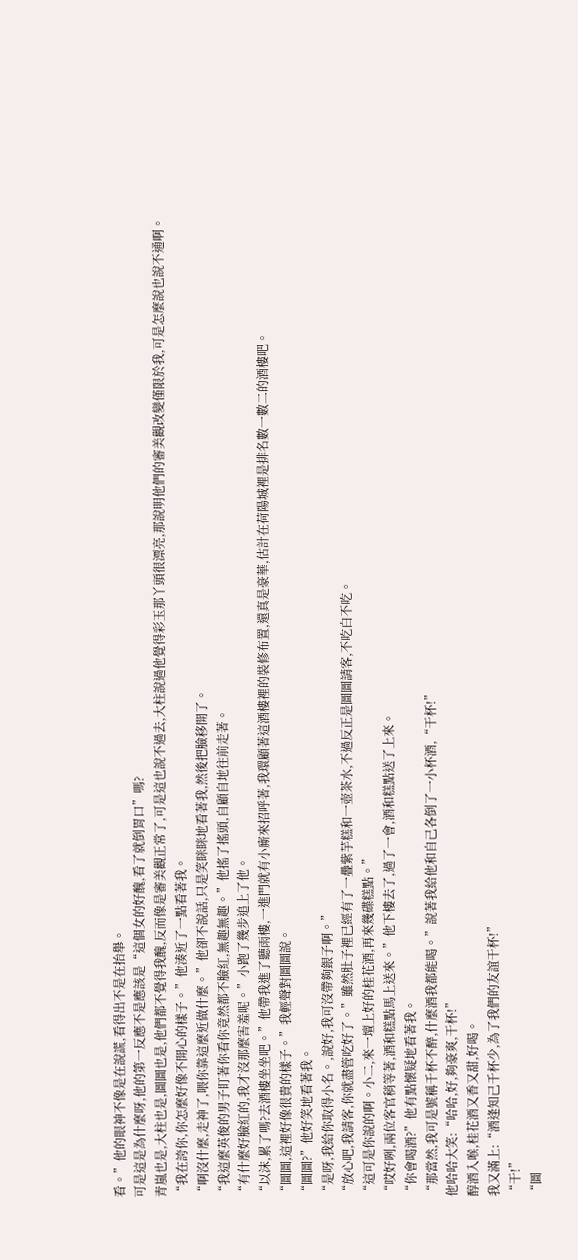看。”他的眼神不像是在說謊,看得出不是在抬舉。
可是這是為什麼呀,他的第一反應不是應該是“這個女的好醜,看了就倒胃口”嗎?
青嵐也是,大柱也是,圖圖也是,他們都不覺得我醜,反而像是審美觀正常了,可是這也說不過去,大柱說過他覺得彩玉那丫頭很漂亮,那說明他們的審美觀改變僅限於我,可是怎麼說也說不通啊。
“我在誇你,你怎麼好像不開心的樣子。”他湊近了一點看著我。
“啊沒什麼,走神了,喂你靠這麼近做什麼。”他卻不說話,只是笑眯眯地看著我,然後把臉移開了。
“我這麼英俊的男子盯著你看你竟然都不臉紅,無趣無趣。”他搖了搖頭,自顧自地往前走著。
“有什麼好臉紅的,我才沒那麼害羞呢。”小跑了幾步追上了他。
“以沫,累了嗎?去酒樓坐坐吧。”他帶我進了聽雨樓,一進門就有小廝來招呼著,我環顧著這酒樓裡的裝修布置,還真是豪華,估計在荷陽城裡是排名數一數二的酒樓吧。
“圖圖,這裡好像很貴的樣子。”我輕聲對圖圖說。
“圖圖?”他好笑地看著我。
“是呀,我給你取得小名。,說好,我可沒帶夠銀子啊。”
“放心吧,我請客,你就盡管吃好了。”雖然肚子裡已經有了一疊紫芋糕和一壺茶水,不過反正是圖圖請客,不吃白不吃。
“這可是你說的啊。小二,來一壇上好的桂花酒,再來幾碟糕點。”
“哎好咧,兩位客官稍等著,酒和糕點馬上送來。”他下樓去了,過了一會,酒和糕點送了上來。
“你會喝酒?”他有點懷疑地看著我。
“那當然,我可是號稱千杯不醉,什麼酒我都能喝。”說著我給他和自己各倒了一小杯酒,“干杯!”
他哈哈大笑:“哈哈,好,夠豪爽,干杯!”
醇酒入喉,桂花酒又香又甜,好喝。
我又滿上:“酒逢知己千杯少,為了我們的友誼干杯!”
“干!”
“圖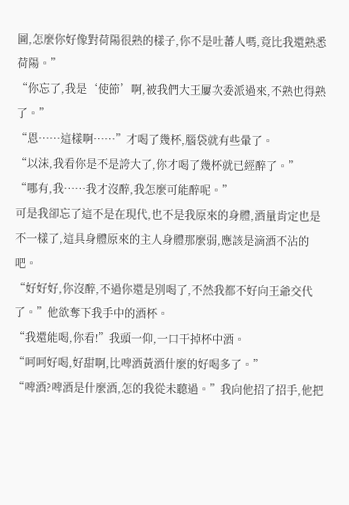圖,怎麼你好像對荷陽很熟的樣子,你不是吐蕃人嗎,竟比我還熟悉荷陽。”
“你忘了,我是‘使節’啊,被我們大王屢次委派過來,不熟也得熟了。”
“恩……這樣啊……”才喝了幾杯,腦袋就有些暈了。
“以沫,我看你是不是誇大了,你才喝了幾杯就已經醉了。”
“哪有,我……我才沒醉,我怎麼可能醉呢。”
可是我卻忘了這不是在現代,也不是我原來的身體,酒量肯定也是不一樣了,這具身體原來的主人身體那麼弱,應該是滴酒不沾的吧。
“好好好,你沒醉,不過你還是別喝了,不然我都不好向王爺交代了。”他欲奪下我手中的酒杯。
“我還能喝,你看!”我頭一仰,一口干掉杯中酒。
“呵呵好喝,好甜啊,比啤酒黃酒什麼的好喝多了。”
“啤酒?啤酒是什麼酒,怎的我從未聽過。”我向他招了招手,他把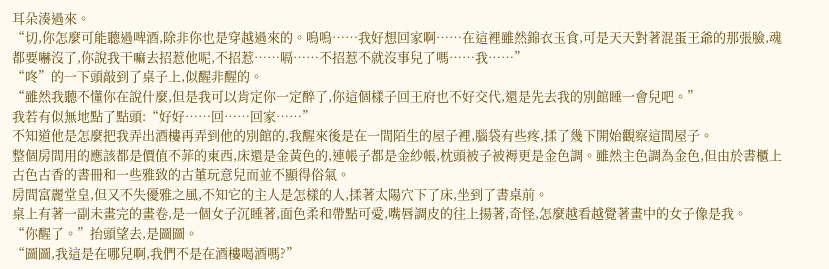耳朵湊過來。
“切,你怎麼可能聽過啤酒,除非你也是穿越過來的。嗚嗚……我好想回家啊……在這裡雖然錦衣玉食,可是天天對著混蛋王爺的那張臉,魂都要嚇沒了,你說我干嘛去招惹他呢,不招惹……嗝……不招惹不就沒事兒了嗎……我……”
“咚”的一下頭敲到了桌子上,似醒非醒的。
“雖然我聽不懂你在說什麼,但是我可以肯定你一定醉了,你這個樣子回王府也不好交代,還是先去我的別館睡一會兒吧。”
我若有似無地點了點頭:“好好……回……回家……”
不知道他是怎麼把我弄出酒樓再弄到他的別館的,我醒來後是在一間陌生的屋子裡,腦袋有些疼,揉了幾下開始觀察這間屋子。
整個房間用的應該都是價值不菲的東西,床還是金黃色的,連帳子都是金紗帳,枕頭被子被褥更是金色調。雖然主色調為金色,但由於書櫃上古色古香的書冊和一些雅致的古董玩意兒而並不顯得俗氣。
房間富麗堂皇,但又不失優雅之風,不知它的主人是怎樣的人,揉著太陽穴下了床,坐到了書桌前。
桌上有著一副未畫完的畫卷,是一個女子沉睡著,面色柔和帶點可愛,嘴唇調皮的往上揚著,奇怪,怎麼越看越覺著畫中的女子像是我。
“你醒了。”抬頭望去,是圖圖。
“圖圖,我這是在哪兒啊,我們不是在酒樓喝酒嗎?”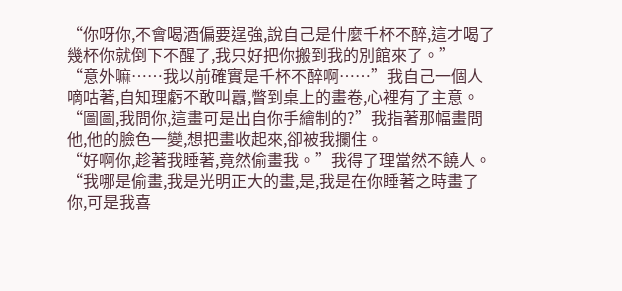“你呀你,不會喝酒偏要逞強,說自己是什麼千杯不醉,這才喝了幾杯你就倒下不醒了,我只好把你搬到我的別館來了。”
“意外嘛……我以前確實是千杯不醉啊……”我自己一個人嘀咕著,自知理虧不敢叫囂,瞥到桌上的畫卷,心裡有了主意。
“圖圖,我問你,這畫可是出自你手繪制的?”我指著那幅畫問他,他的臉色一變,想把畫收起來,卻被我攔住。
“好啊你,趁著我睡著,竟然偷畫我。”我得了理當然不饒人。
“我哪是偷畫,我是光明正大的畫,是,我是在你睡著之時畫了你,可是我喜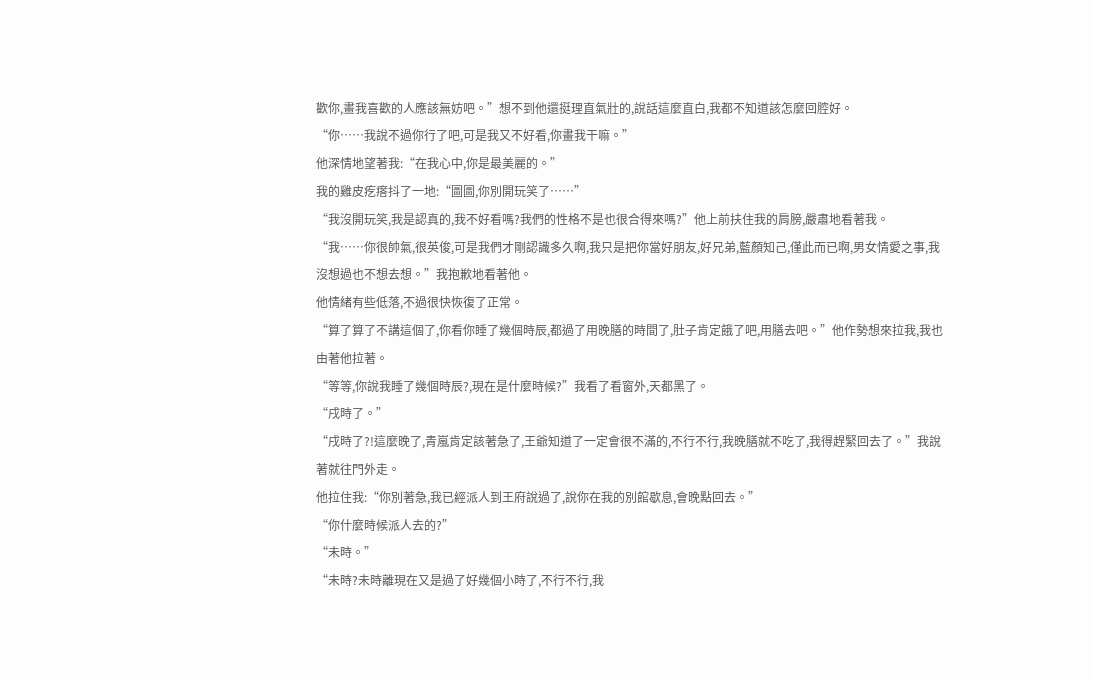歡你,畫我喜歡的人應該無妨吧。”想不到他還挺理直氣壯的,說話這麼直白,我都不知道該怎麼回腔好。
“你……我說不過你行了吧,可是我又不好看,你畫我干嘛。”
他深情地望著我:“在我心中,你是最美麗的。”
我的雞皮疙瘩抖了一地:“圖圖,你別開玩笑了……”
“我沒開玩笑,我是認真的,我不好看嗎?我們的性格不是也很合得來嗎?”他上前扶住我的肩膀,嚴肅地看著我。
“我……你很帥氣,很英俊,可是我們才剛認識多久啊,我只是把你當好朋友,好兄弟,藍顏知己,僅此而已啊,男女情愛之事,我沒想過也不想去想。”我抱歉地看著他。
他情緒有些低落,不過很快恢復了正常。
“算了算了不講這個了,你看你睡了幾個時辰,都過了用晚膳的時間了,肚子肯定餓了吧,用膳去吧。”他作勢想來拉我,我也由著他拉著。
“等等,你說我睡了幾個時辰?,現在是什麼時候?”我看了看窗外,天都黑了。
“戌時了。”
“戌時了?!這麼晚了,青嵐肯定該著急了,王爺知道了一定會很不滿的,不行不行,我晚膳就不吃了,我得趕緊回去了。”我說著就往門外走。
他拉住我:“你別著急,我已經派人到王府說過了,說你在我的別館歇息,會晚點回去。”
“你什麼時候派人去的?”
“未時。”
“未時?未時離現在又是過了好幾個小時了,不行不行,我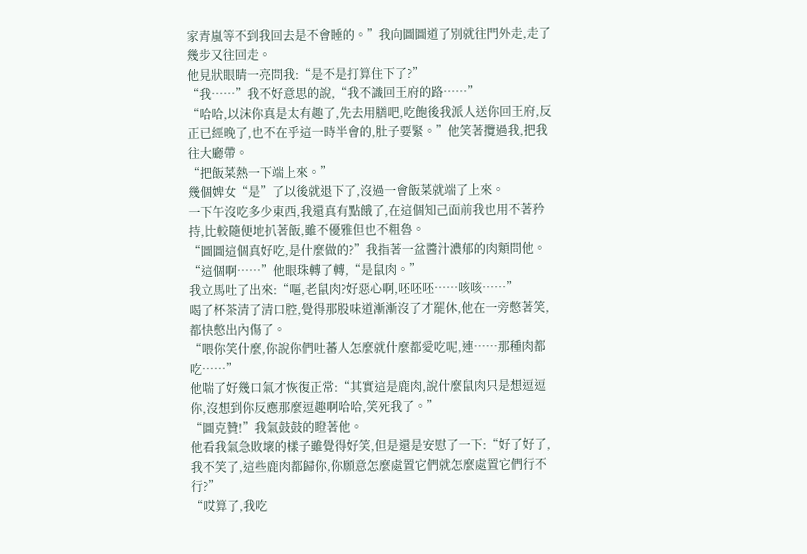家青嵐等不到我回去是不會睡的。”我向圖圖道了別就往門外走,走了幾步又往回走。
他見狀眼睛一亮問我:“是不是打算住下了?”
“我……”我不好意思的說,“我不識回王府的路……”
“哈哈,以沫你真是太有趣了,先去用膳吧,吃飽後我派人送你回王府,反正已經晚了,也不在乎這一時半會的,肚子要緊。”他笑著攬過我,把我往大廳帶。
“把飯菜熱一下端上來。”
幾個婢女“是”了以後就退下了,沒過一會飯菜就端了上來。
一下午沒吃多少東西,我還真有點餓了,在這個知己面前我也用不著矜持,比較隨便地扒著飯,雖不優雅但也不粗魯。
“圖圖這個真好吃,是什麼做的?”我指著一盆醬汁濃郁的肉類問他。
“這個啊……”他眼珠轉了轉,“是鼠肉。”
我立馬吐了出來:“嘔,老鼠肉?好惡心啊,呸呸呸……咳咳……”
喝了杯茶清了清口腔,覺得那股味道漸漸沒了才罷休,他在一旁憋著笑,都快憋出內傷了。
“喂你笑什麼,你說你們吐蕃人怎麼就什麼都愛吃呢,連……那種肉都吃……”
他喘了好幾口氣才恢復正常:“其實這是鹿肉,說什麼鼠肉只是想逗逗你,沒想到你反應那麼逗趣啊哈哈,笑死我了。”
“圖克贊!”我氣鼓鼓的瞪著他。
他看我氣急敗壞的樣子雖覺得好笑,但是還是安慰了一下:“好了好了,我不笑了,這些鹿肉都歸你,你願意怎麼處置它們就怎麼處置它們行不行?”
“哎算了,我吃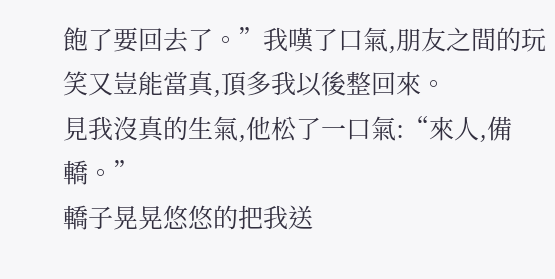飽了要回去了。”我嘆了口氣,朋友之間的玩笑又豈能當真,頂多我以後整回來。
見我沒真的生氣,他松了一口氣:“來人,備轎。”
轎子晃晃悠悠的把我送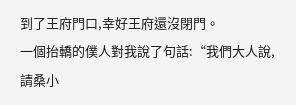到了王府門口,幸好王府還沒閉門。
一個抬轎的僕人對我說了句話:“我們大人說,請桑小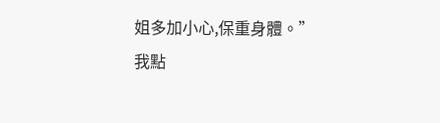姐多加小心,保重身體。”
我點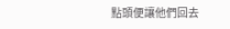點頭便讓他們回去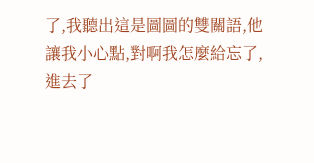了,我聽出這是圖圖的雙關語,他讓我小心點,對啊我怎麼給忘了,進去了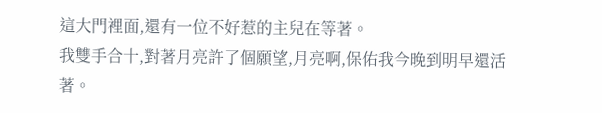這大門裡面,還有一位不好惹的主兒在等著。
我雙手合十,對著月亮許了個願望,月亮啊,保佑我今晚到明早還活著。